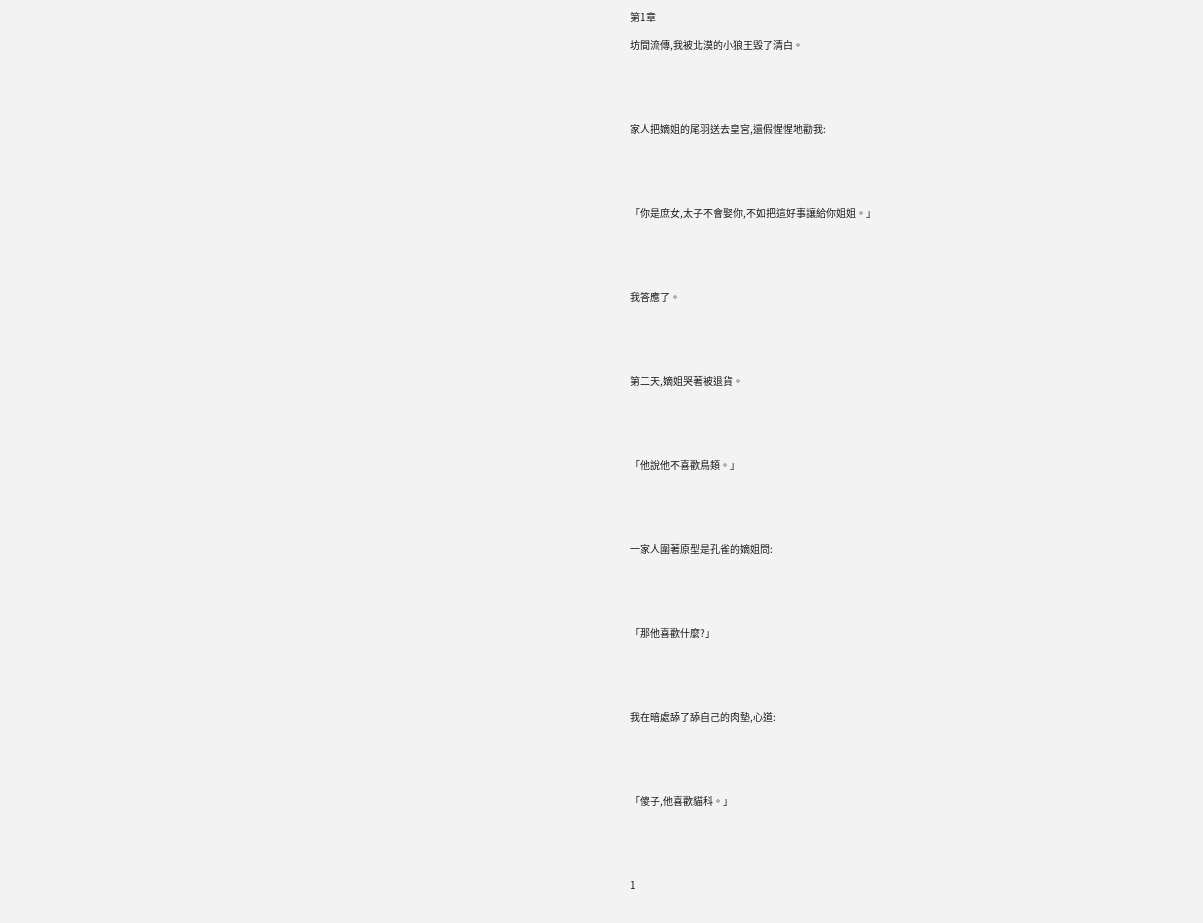第1章

坊間流傳,我被北漠的小狼王毀了清白。





家人把嫡姐的尾羽送去皇宮,還假惺惺地勸我:





「你是庶女,太子不會娶你,不如把這好事讓給你姐姐。」





我答應了。





第二天,嫡姐哭著被退貨。





「他說他不喜歡鳥類。」





一家人圍著原型是孔雀的嫡姐問:





「那他喜歡什麼?」





我在暗處舔了舔自己的肉墊,心道:





「傻子,他喜歡貓科。」





1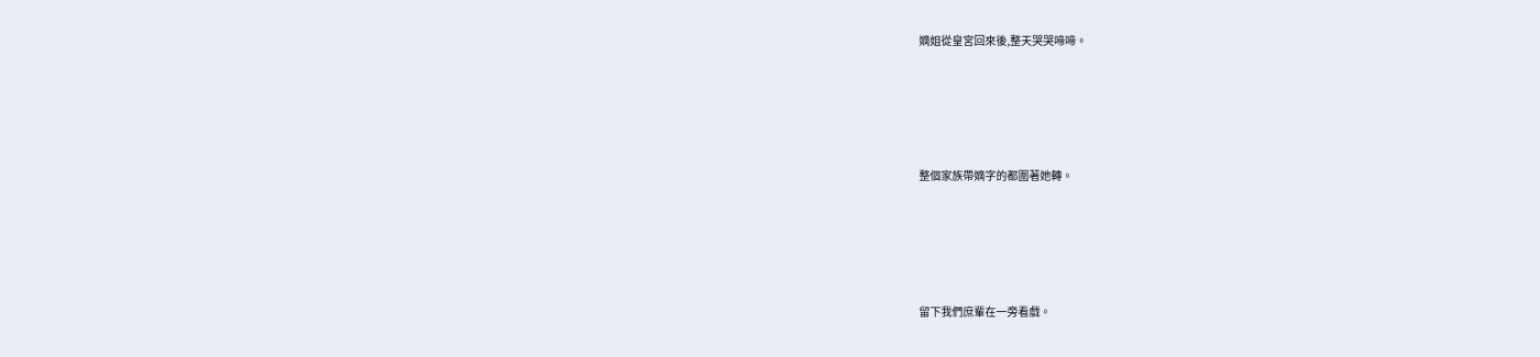嫡姐從皇宮回來後,整天哭哭啼啼。





整個家族帶嫡字的都圍著她轉。





留下我們庶輩在一旁看戲。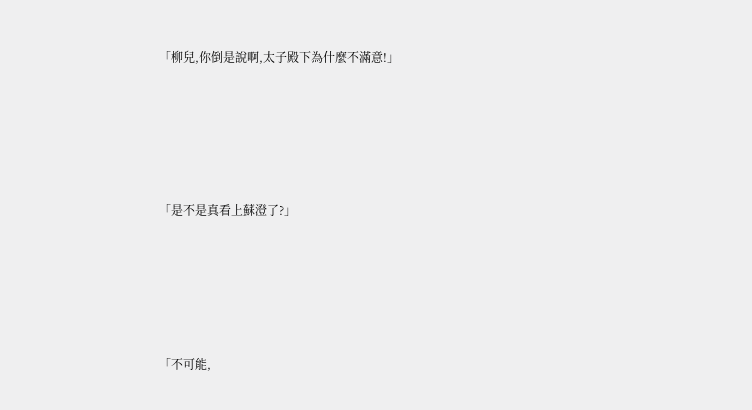「柳兒,你倒是說啊,太子殿下為什麼不滿意!」





「是不是真看上蘇澄了?」





「不可能,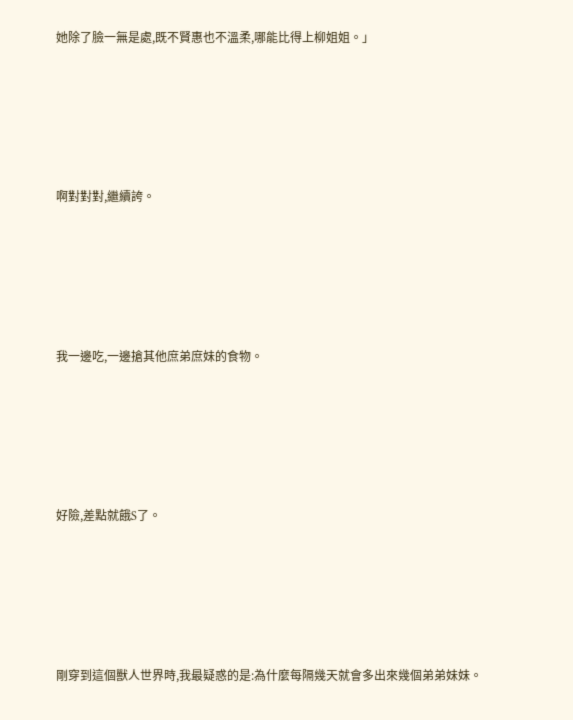她除了臉一無是處,既不賢惠也不溫柔,哪能比得上柳姐姐。」





啊對對對,繼續誇。





我一邊吃,一邊搶其他庶弟庶妹的食物。





好險,差點就餓S了。





剛穿到這個獸人世界時,我最疑惑的是:為什麼每隔幾天就會多出來幾個弟弟妹妹。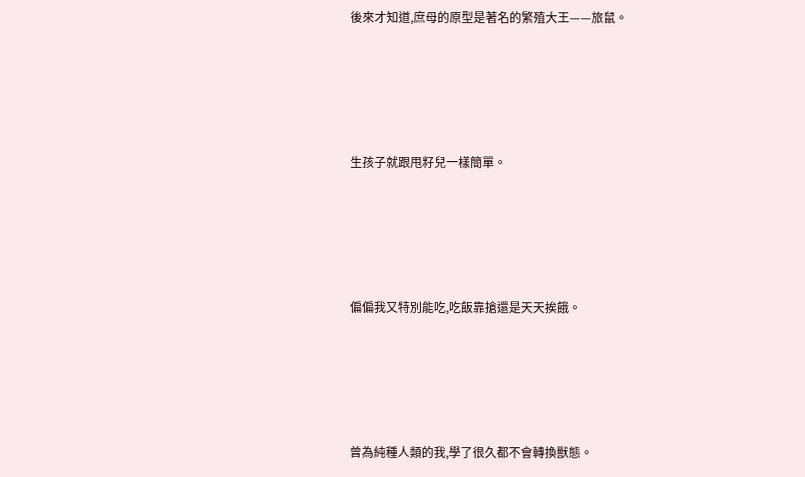後來才知道,庶母的原型是著名的繁殖大王——旅鼠。





生孩子就跟甩籽兒一樣簡單。





偏偏我又特別能吃,吃飯靠搶還是天天挨餓。





曾為純種人類的我,學了很久都不會轉換獸態。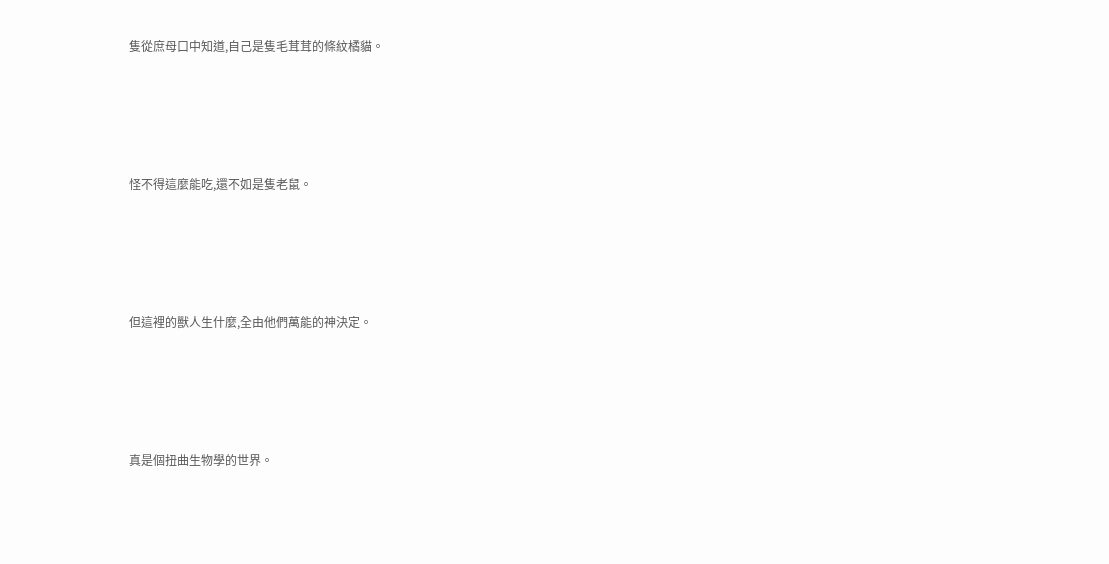隻從庶母口中知道,自己是隻毛茸茸的條紋橘貓。





怪不得這麼能吃,還不如是隻老鼠。





但這裡的獸人生什麼,全由他們萬能的神決定。





真是個扭曲生物學的世界。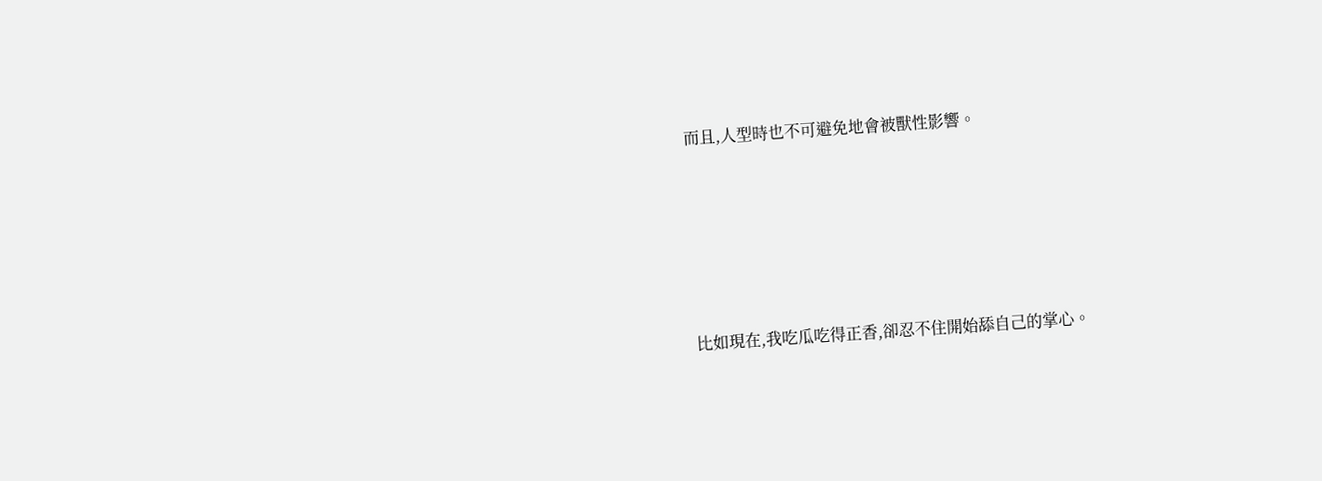而且,人型時也不可避免地會被獸性影響。





比如現在,我吃瓜吃得正香,卻忍不住開始舔自己的掌心。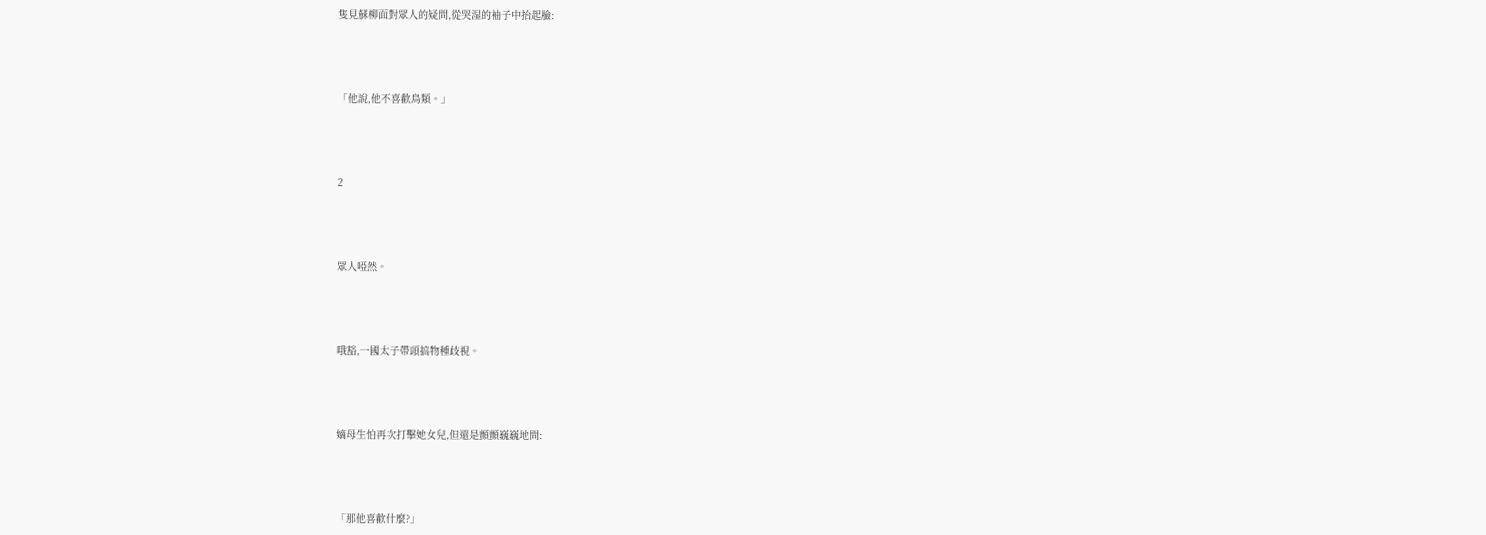隻見蘇柳面對眾人的疑問,從哭湿的袖子中抬起臉:





「他說,他不喜歡鳥類。」





2





眾人啞然。





哦豁,一國太子帶頭搞物種歧視。





嫡母生怕再次打擊她女兒,但還是顫顫巍巍地問:





「那他喜歡什麼?」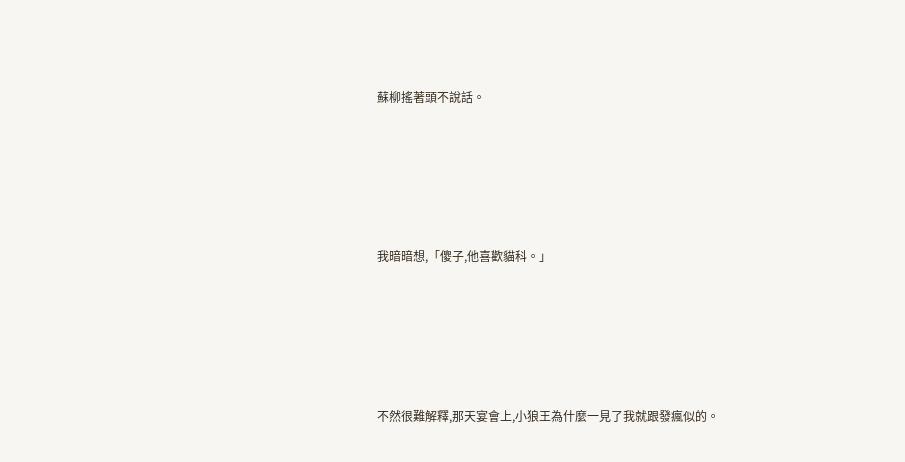蘇柳搖著頭不說話。





我暗暗想,「傻子,他喜歡貓科。」





不然很難解釋,那天宴會上,小狼王為什麼一見了我就跟發瘋似的。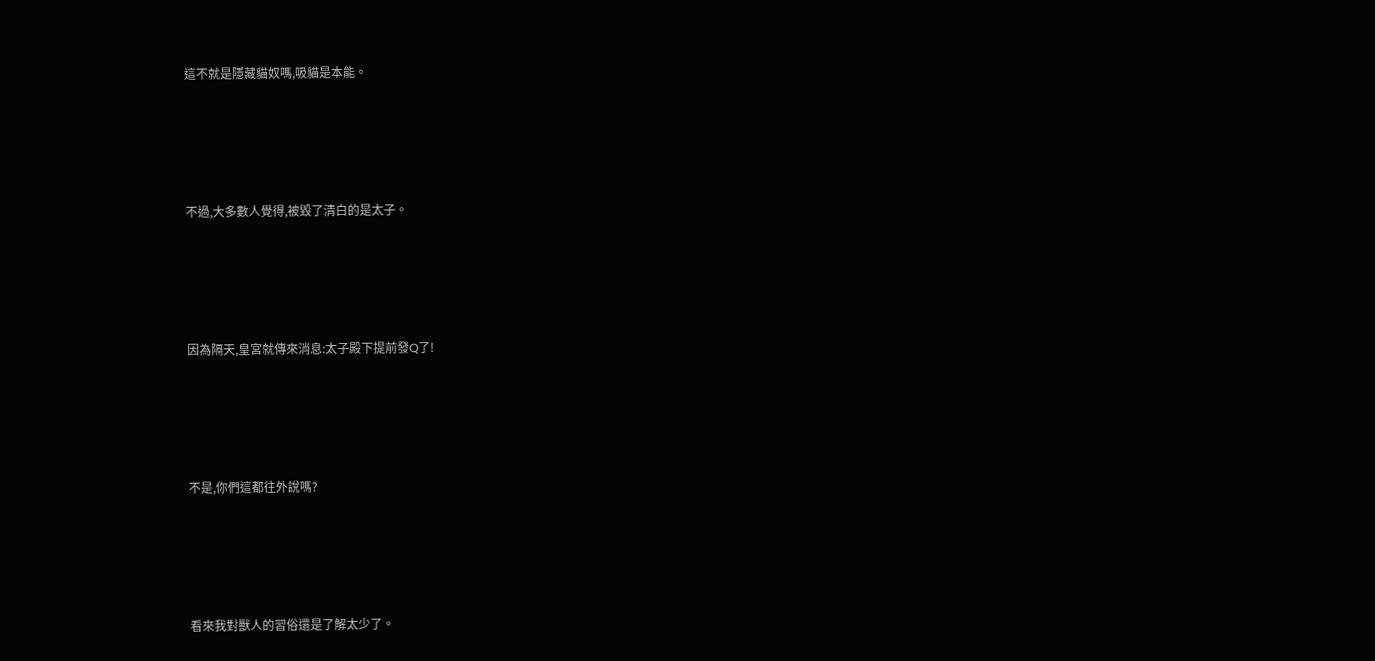這不就是隱藏貓奴嗎,吸貓是本能。





不過,大多數人覺得,被毀了清白的是太子。





因為隔天,皇宮就傳來消息:太子殿下提前發Q了!





不是,你們這都往外說嗎?





看來我對獸人的習俗還是了解太少了。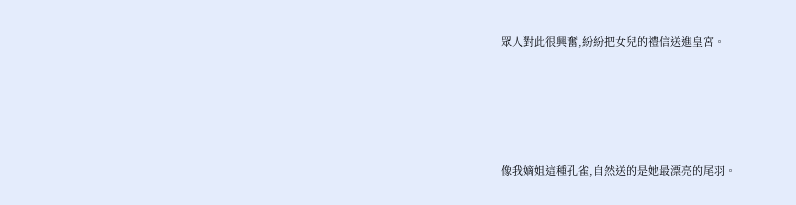眾人對此很興奮,紛紛把女兒的禮信送進皇宮。





像我嫡姐這種孔雀,自然送的是她最漂亮的尾羽。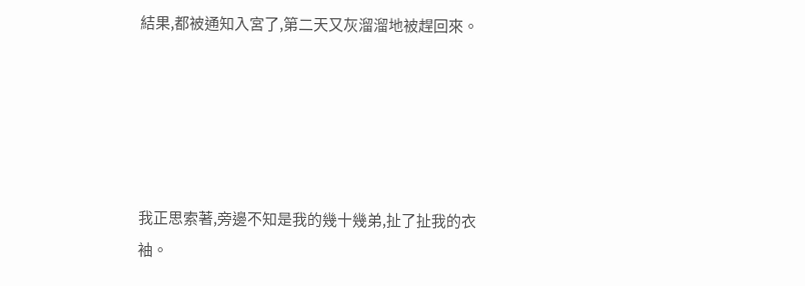結果,都被通知入宮了,第二天又灰溜溜地被趕回來。





我正思索著,旁邊不知是我的幾十幾弟,扯了扯我的衣袖。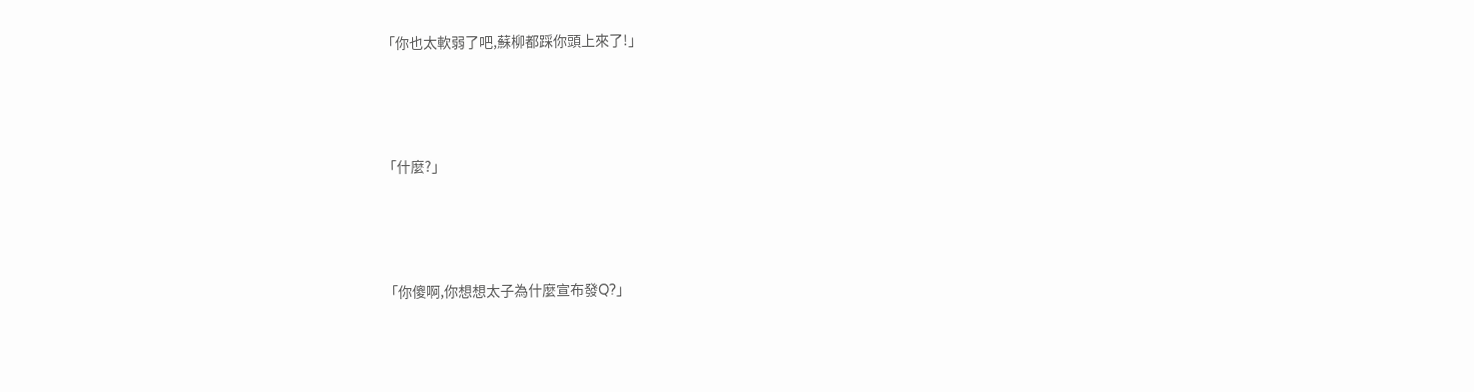「你也太軟弱了吧,蘇柳都踩你頭上來了!」





「什麼?」





「你傻啊,你想想太子為什麼宣布發Q?」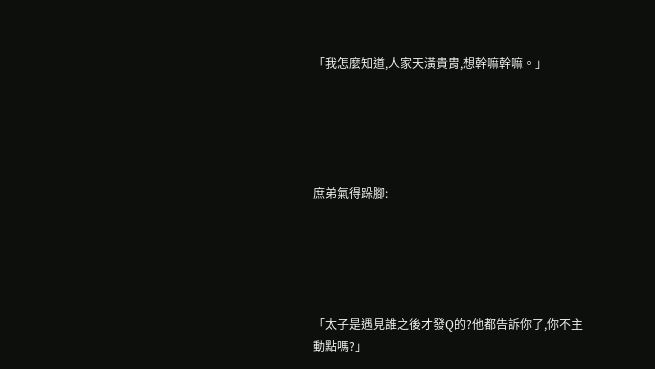「我怎麼知道,人家天潢貴胄,想幹嘛幹嘛。」





庶弟氣得跺腳:





「太子是遇見誰之後才發Q的?他都告訴你了,你不主動點嗎?」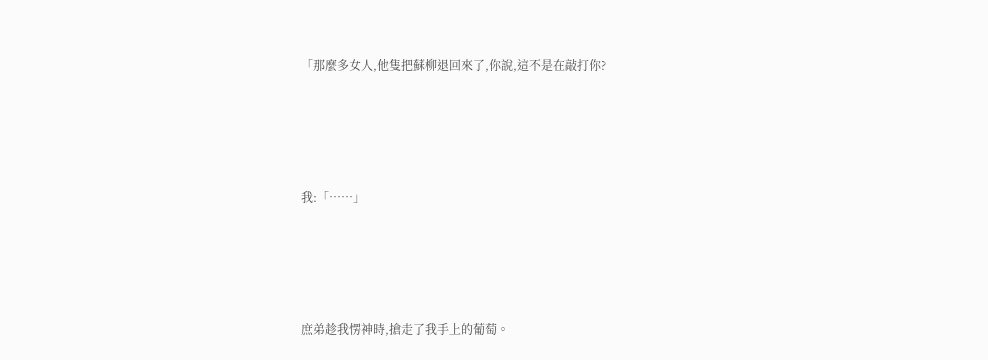「那麼多女人,他隻把蘇柳退回來了,你說,這不是在敲打你?





我:「……」





庶弟趁我愣神時,搶走了我手上的葡萄。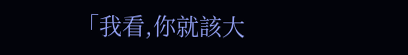「我看,你就該大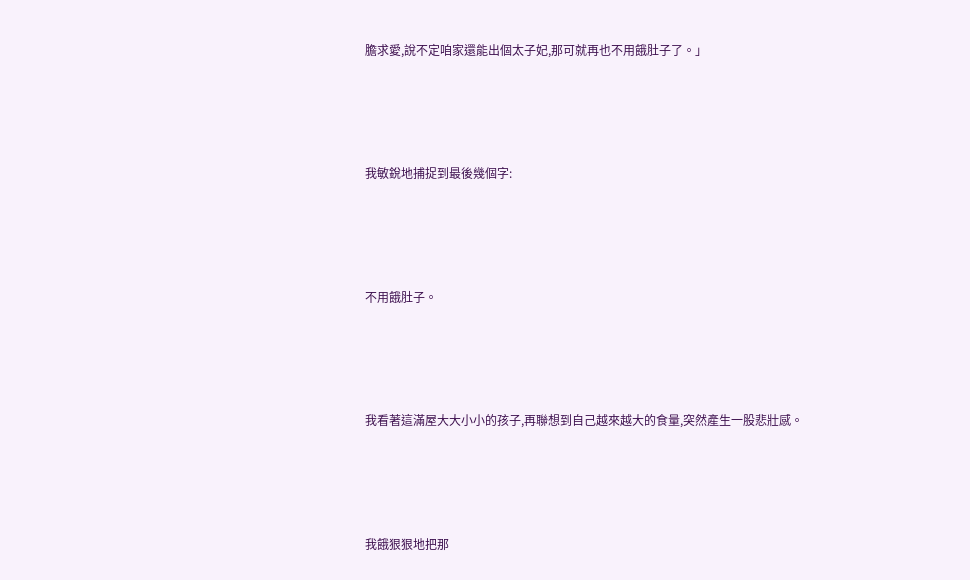膽求愛,說不定咱家還能出個太子妃,那可就再也不用餓肚子了。」





我敏銳地捕捉到最後幾個字:





不用餓肚子。





我看著這滿屋大大小小的孩子,再聯想到自己越來越大的食量,突然產生一股悲壯感。





我餓狠狠地把那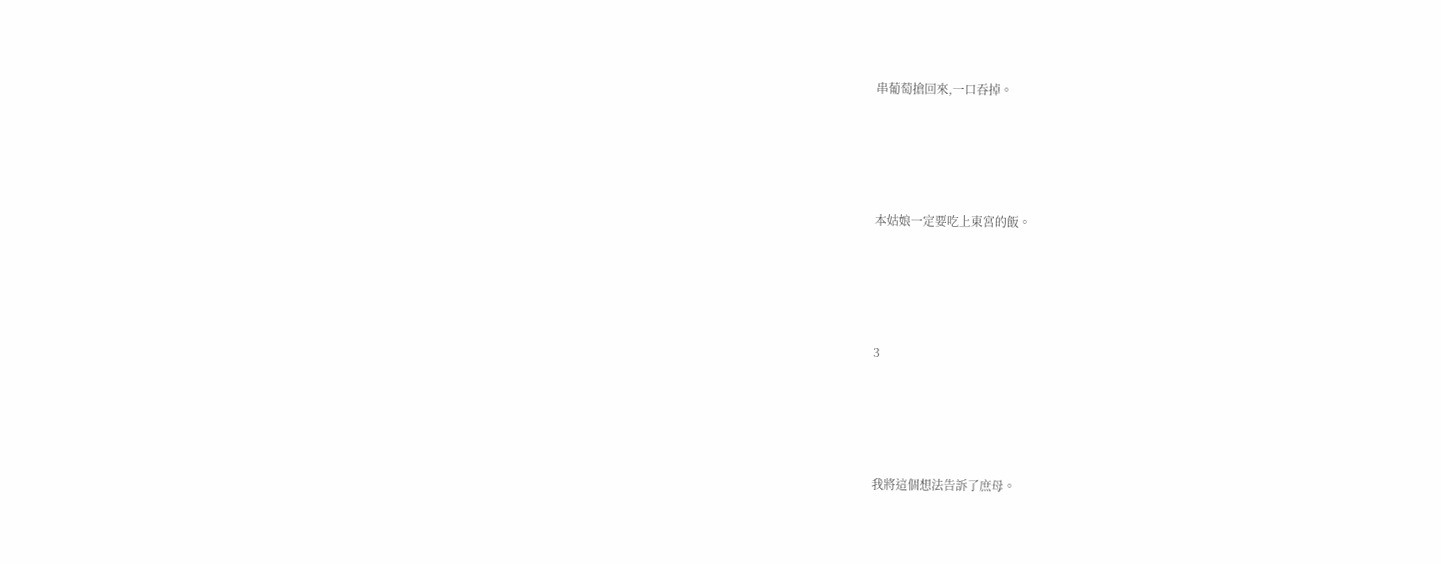串葡萄搶回來,一口吞掉。





本姑娘一定要吃上東宮的飯。





3





我將這個想法告訴了庶母。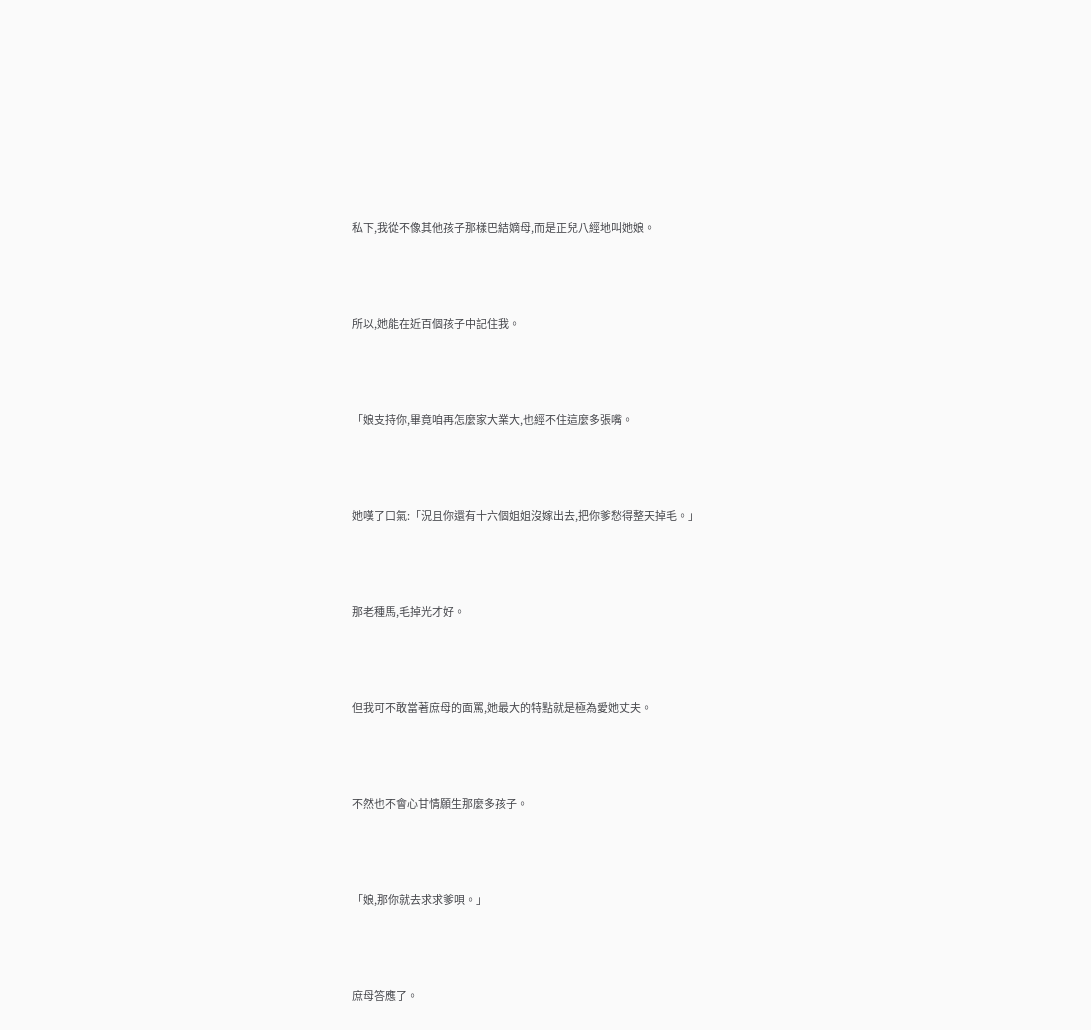私下,我從不像其他孩子那樣巴結嫡母,而是正兒八經地叫她娘。





所以,她能在近百個孩子中記住我。





「娘支持你,畢竟咱再怎麼家大業大,也經不住這麼多張嘴。





她嘆了口氣:「況且你還有十六個姐姐沒嫁出去,把你爹愁得整天掉毛。」





那老種馬,毛掉光才好。





但我可不敢當著庶母的面罵,她最大的特點就是極為愛她丈夫。





不然也不會心甘情願生那麼多孩子。





「娘,那你就去求求爹唄。」





庶母答應了。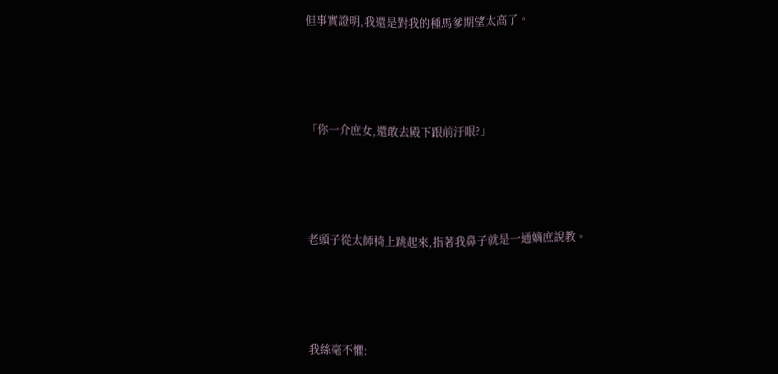但事實證明,我還是對我的種馬爹期望太高了。





「你一介庶女,還敢去殿下跟前汙眼?」





老頭子從太師椅上跳起來,指著我鼻子就是一通嫡庶說教。





我絲毫不懼: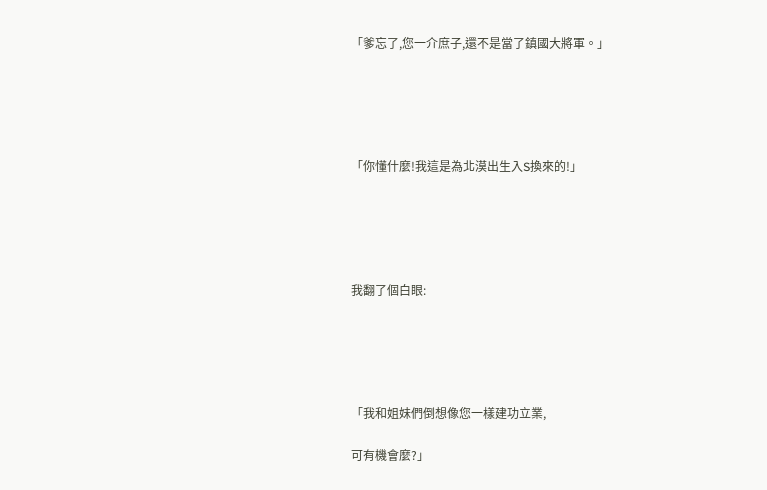「爹忘了,您一介庶子,還不是當了鎮國大將軍。」





「你懂什麼!我這是為北漠出生入S換來的!」





我翻了個白眼:





「我和姐妹們倒想像您一樣建功立業,

可有機會麼?」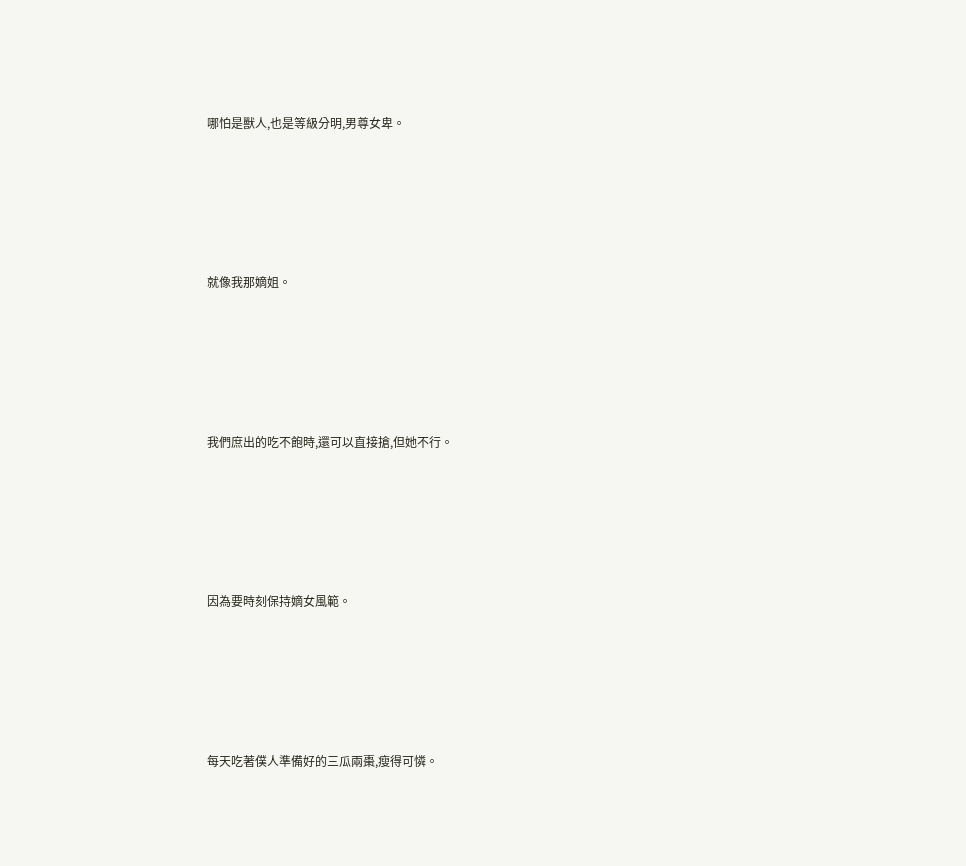哪怕是獸人,也是等級分明,男尊女卑。





就像我那嫡姐。





我們庶出的吃不飽時,還可以直接搶,但她不行。





因為要時刻保持嫡女風範。





每天吃著僕人準備好的三瓜兩棗,瘦得可憐。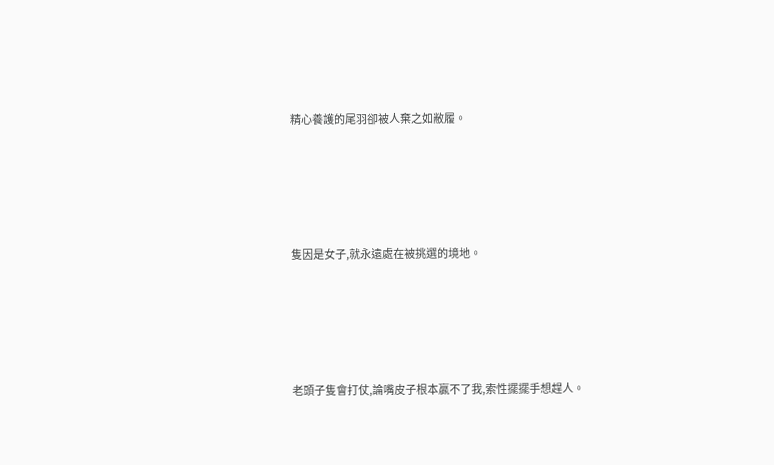精心養護的尾羽卻被人棄之如敝履。





隻因是女子,就永遠處在被挑選的境地。





老頭子隻會打仗,論嘴皮子根本贏不了我,索性擺擺手想趕人。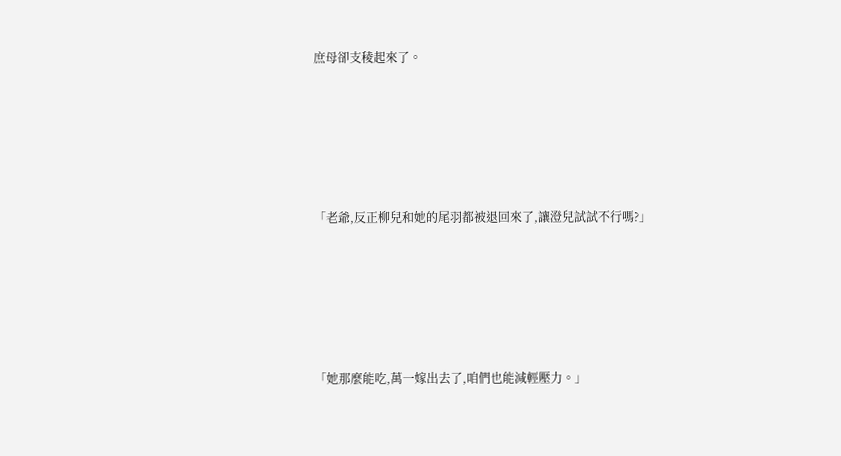庶母卻支稜起來了。





「老爺,反正柳兒和她的尾羽都被退回來了,讓澄兒試試不行嗎?」





「她那麼能吃,萬一嫁出去了,咱們也能減輕壓力。」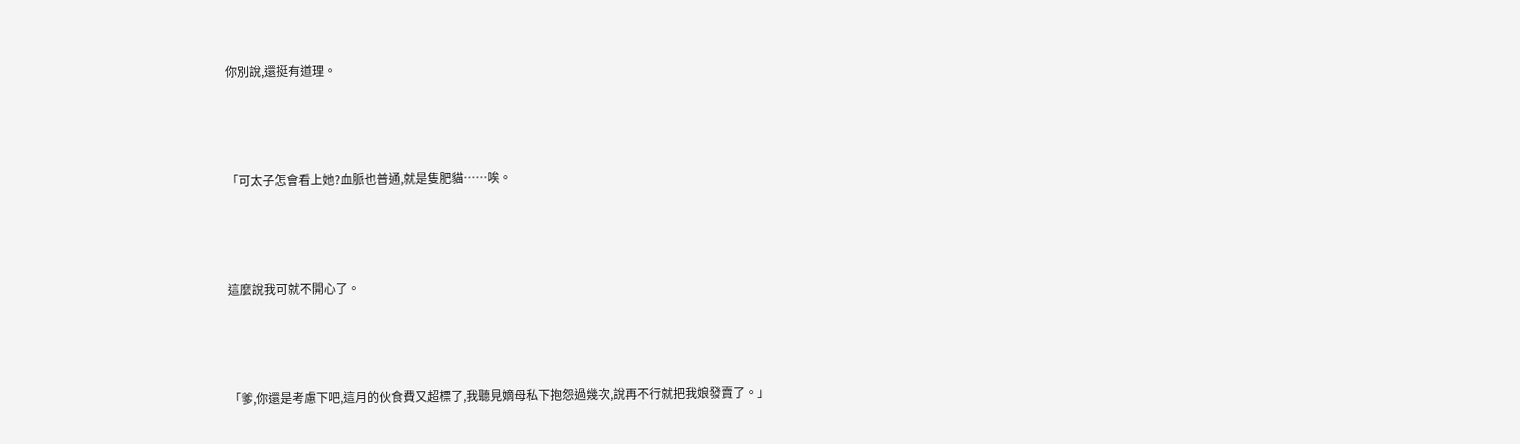你別說,還挺有道理。





「可太子怎會看上她?血脈也普通,就是隻肥貓……唉。





這麼說我可就不開心了。





「爹,你還是考慮下吧,這月的伙食費又超標了,我聽見嫡母私下抱怨過幾次,說再不行就把我娘發賣了。」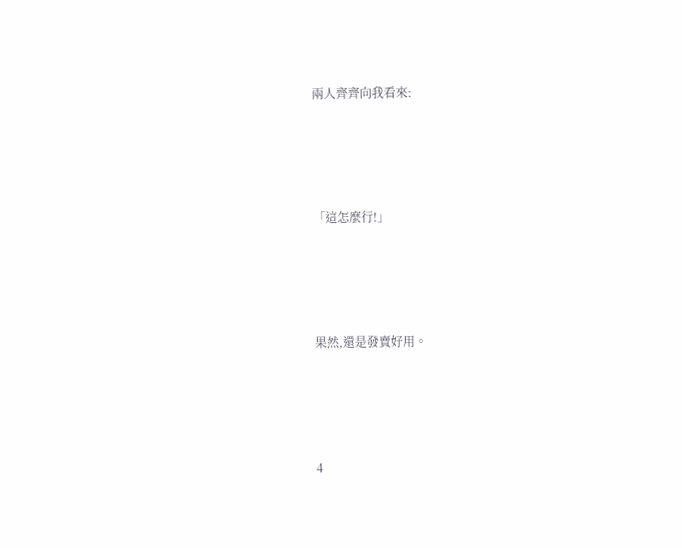兩人齊齊向我看來:





「這怎麼行!」





果然,還是發賣好用。





4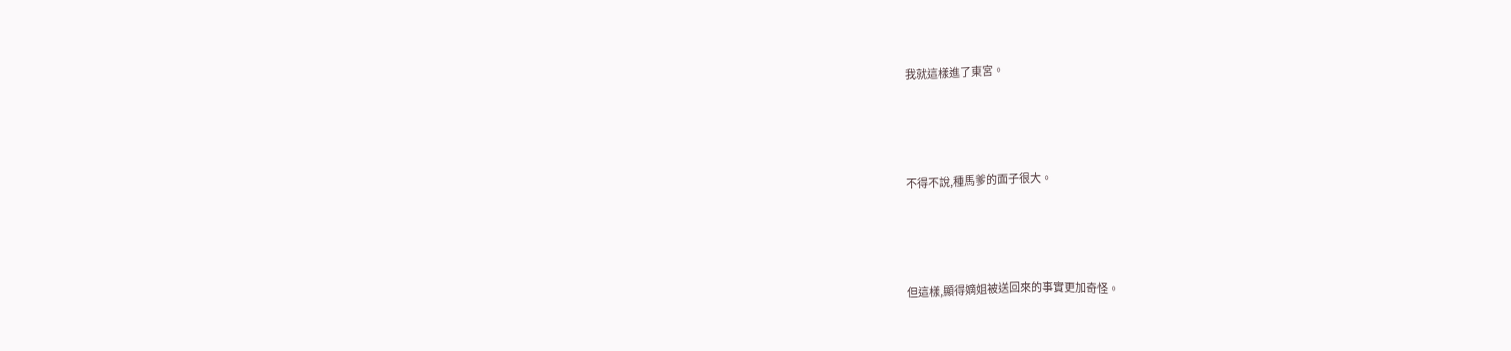我就這樣進了東宮。





不得不說,種馬爹的面子很大。





但這樣,顯得嫡姐被送回來的事實更加奇怪。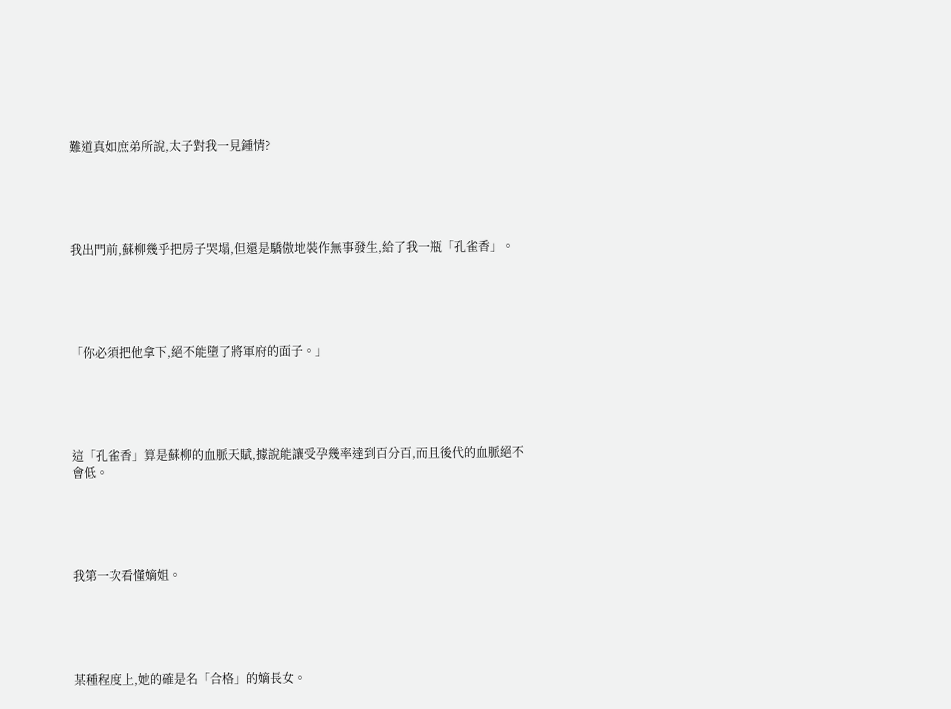難道真如庶弟所說,太子對我一見鍾情?





我出門前,蘇柳幾乎把房子哭塌,但還是驕傲地裝作無事發生,給了我一瓶「孔雀香」。





「你必須把他拿下,絕不能墮了將軍府的面子。」





這「孔雀香」算是蘇柳的血脈天賦,據說能讓受孕幾率達到百分百,而且後代的血脈絕不會低。





我第一次看懂嫡姐。





某種程度上,她的確是名「合格」的嫡長女。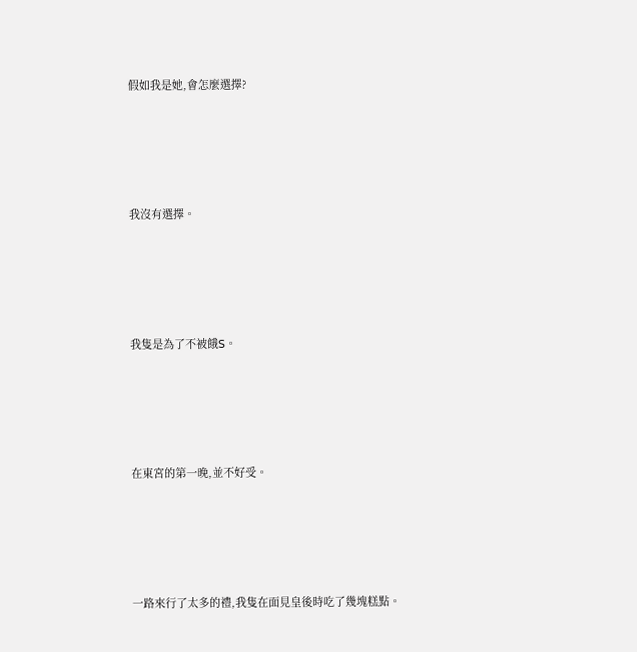假如我是她,會怎麼選擇?





我沒有選擇。





我隻是為了不被餓S。





在東宮的第一晚,並不好受。





一路來行了太多的禮,我隻在面見皇後時吃了幾塊糕點。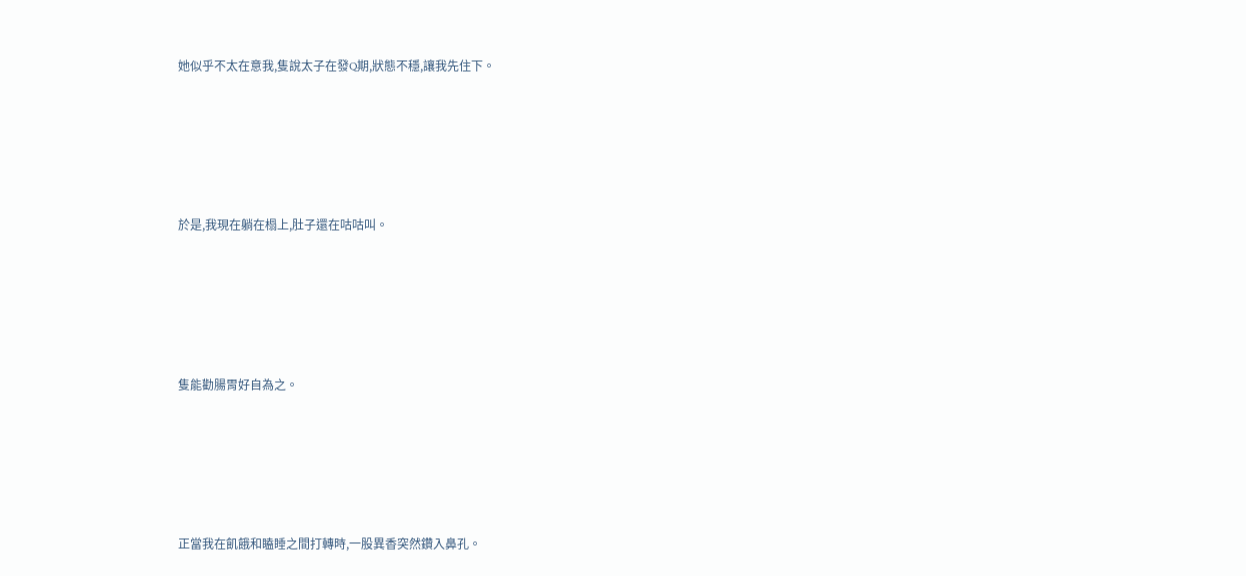她似乎不太在意我,隻說太子在發Q期,狀態不穩,讓我先住下。





於是,我現在躺在榻上,肚子還在咕咕叫。





隻能勸腸胃好自為之。





正當我在飢餓和瞌睡之間打轉時,一股異香突然鑽入鼻孔。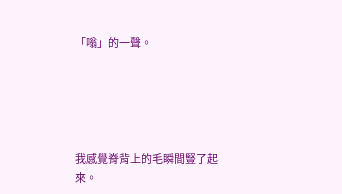「嗡」的一聲。





我感覺脊背上的毛瞬間豎了起來。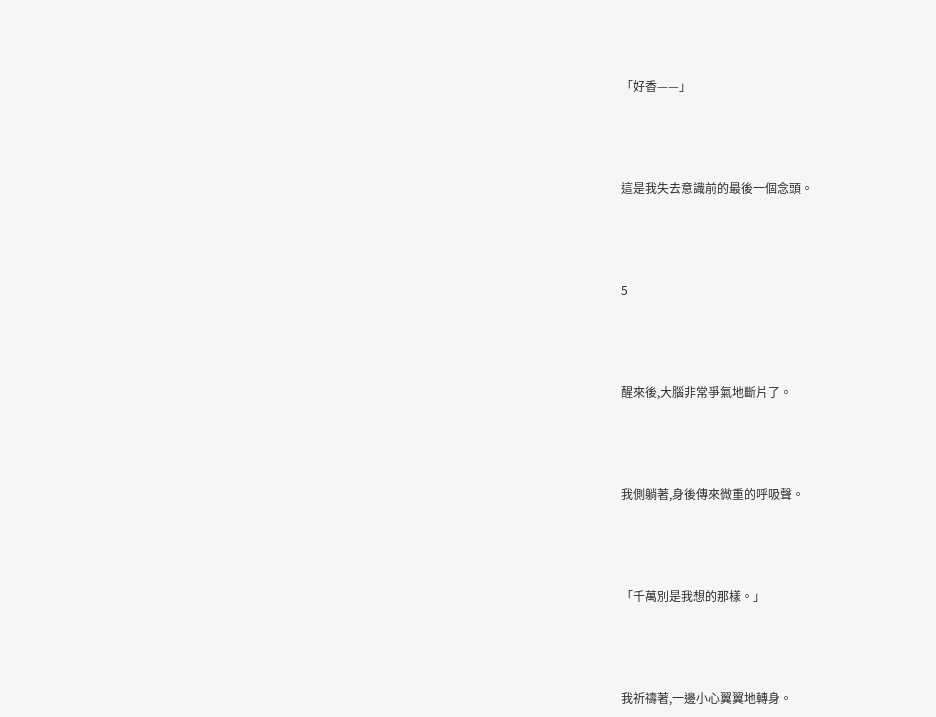「好香——」





這是我失去意識前的最後一個念頭。





5





醒來後,大腦非常爭氣地斷片了。





我側躺著,身後傳來微重的呼吸聲。





「千萬別是我想的那樣。」





我祈禱著,一邊小心翼翼地轉身。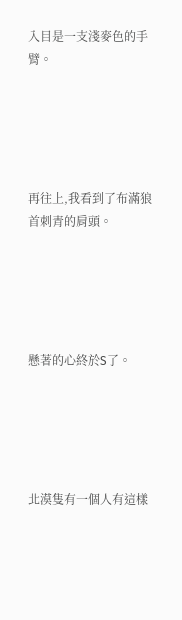入目是一支淺麥色的手臂。





再往上,我看到了布滿狼首刺青的肩頭。





懸著的心終於S了。





北漠隻有一個人有這樣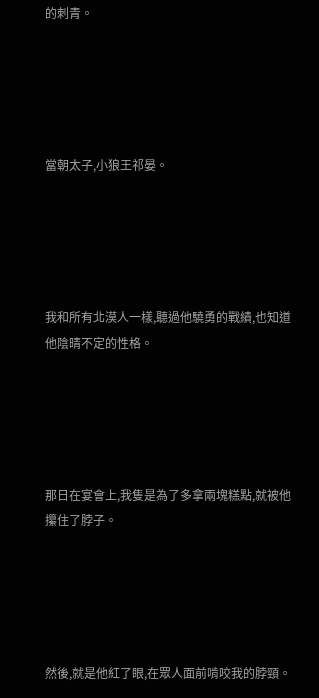的刺青。





當朝太子,小狼王祁晏。





我和所有北漠人一樣,聽過他驍勇的戰績,也知道他陰晴不定的性格。





那日在宴會上,我隻是為了多拿兩塊糕點,就被他攥住了脖子。





然後,就是他紅了眼,在眾人面前啃咬我的脖頸。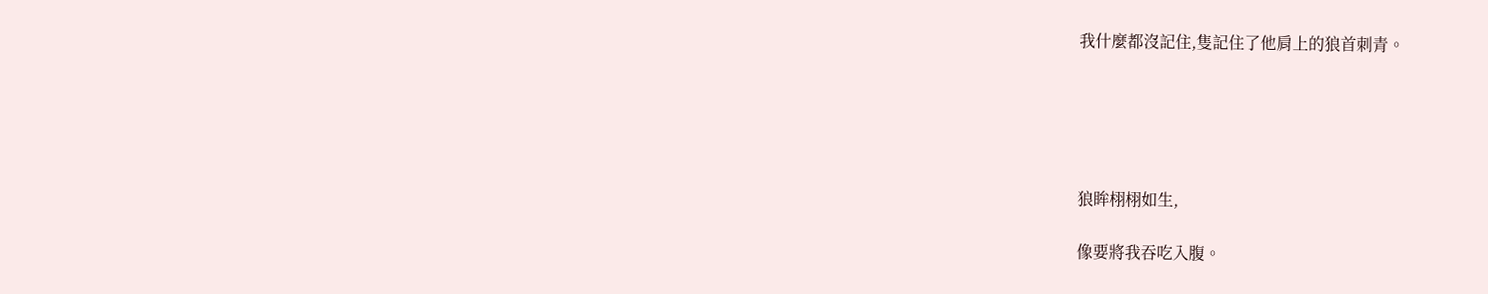我什麼都沒記住,隻記住了他肩上的狼首刺青。





狼眸栩栩如生,

像要將我吞吃入腹。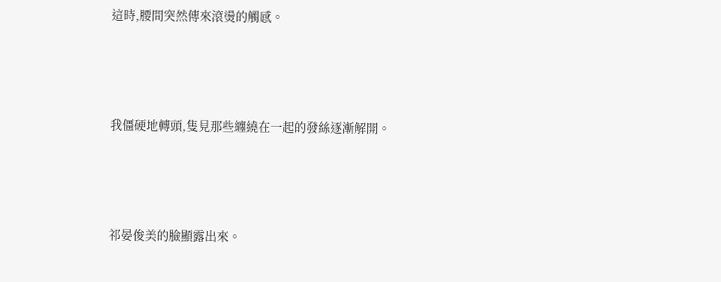這時,腰間突然傳來滾燙的觸感。





我僵硬地轉頭,隻見那些纏繞在一起的發絲逐漸解開。





祁晏俊美的臉顯露出來。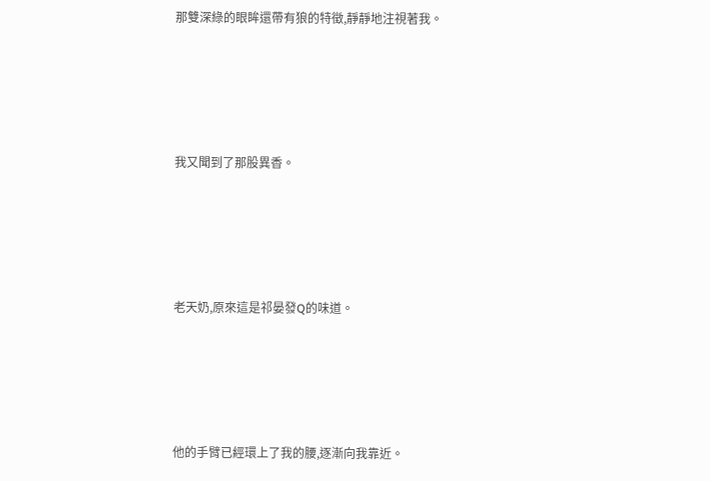那雙深綠的眼眸還帶有狼的特徵,靜靜地注視著我。





我又聞到了那股異香。





老天奶,原來這是祁晏發Q的味道。





他的手臂已經環上了我的腰,逐漸向我靠近。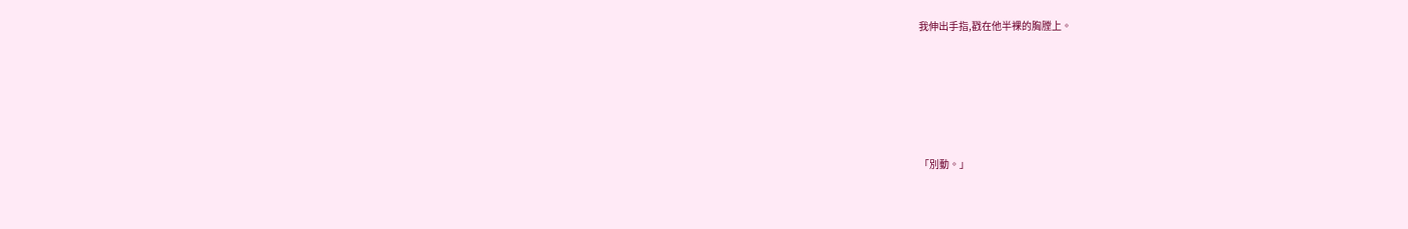我伸出手指,戳在他半裸的胸膛上。





「別動。」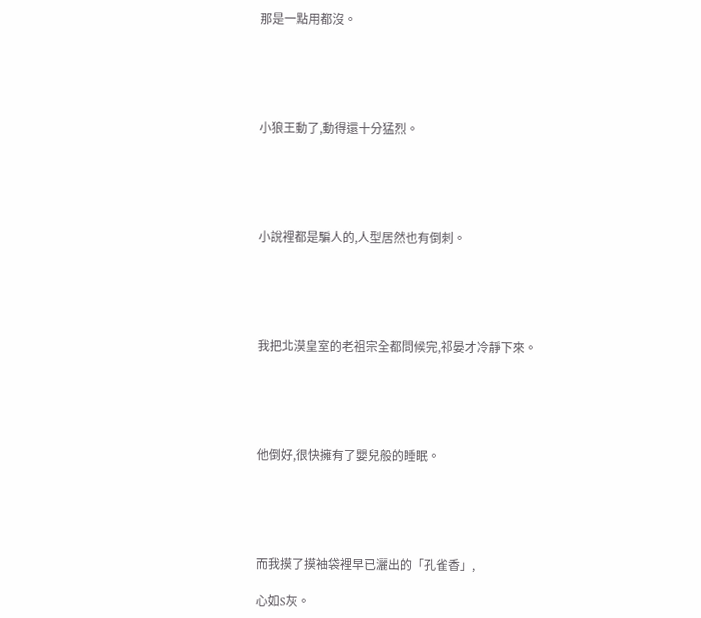那是一點用都沒。





小狼王動了,動得還十分猛烈。





小說裡都是騙人的,人型居然也有倒刺。





我把北漠皇室的老祖宗全都問候完,祁晏才冷靜下來。





他倒好,很快擁有了嬰兒般的睡眠。





而我摸了摸袖袋裡早已灑出的「孔雀香」,

心如S灰。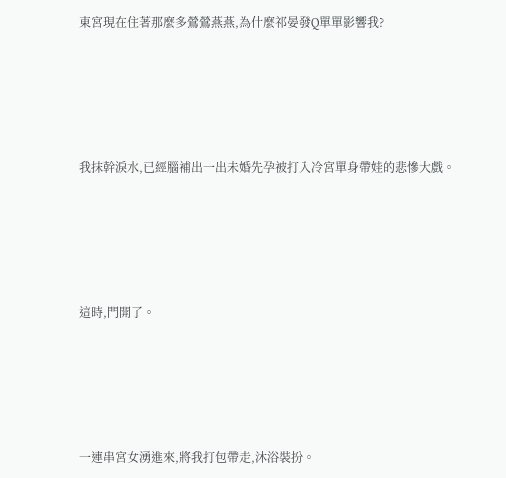東宮現在住著那麼多鶯鶯燕燕,為什麼祁晏發Q單單影響我?





我抹幹淚水,已經腦補出一出未婚先孕被打入冷宮單身帶娃的悲慘大戲。





這時,門開了。





一連串宮女湧進來,將我打包帶走,沐浴裝扮。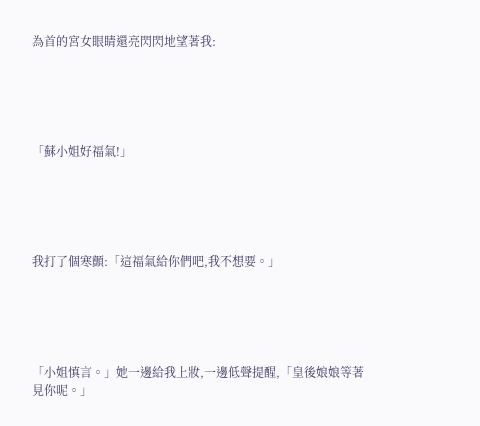為首的宮女眼睛還亮閃閃地望著我:





「蘇小姐好福氣!」





我打了個寒顫:「這福氣給你們吧,我不想要。」





「小姐慎言。」她一邊給我上妝,一邊低聲提醒,「皇後娘娘等著見你呢。」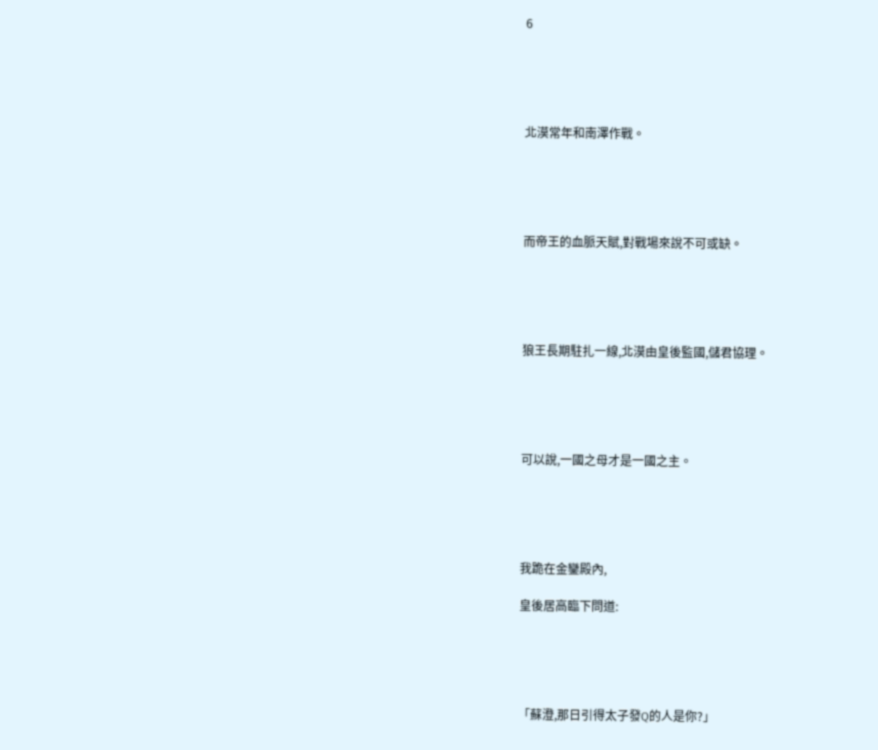6





北漠常年和南澤作戰。





而帝王的血脈天賦,對戰場來說不可或缺。





狼王長期駐扎一線,北漠由皇後監國,儲君協理。





可以說,一國之母才是一國之主。





我跪在金鑾殿內,

皇後居高臨下問道:





「蘇澄,那日引得太子發Q的人是你?」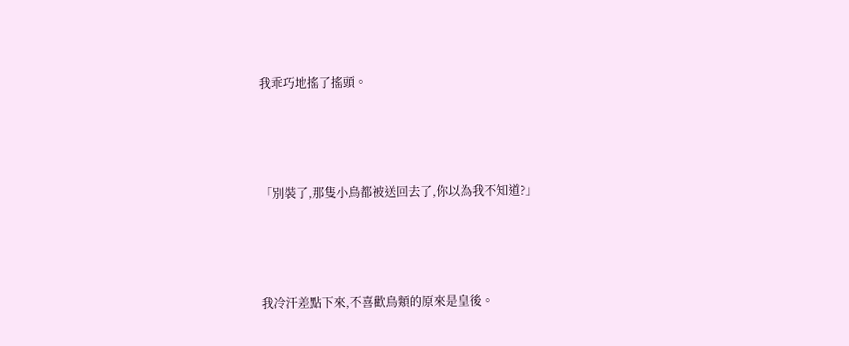我乖巧地搖了搖頭。





「別裝了,那隻小鳥都被送回去了,你以為我不知道?」





我冷汗差點下來,不喜歡鳥類的原來是皇後。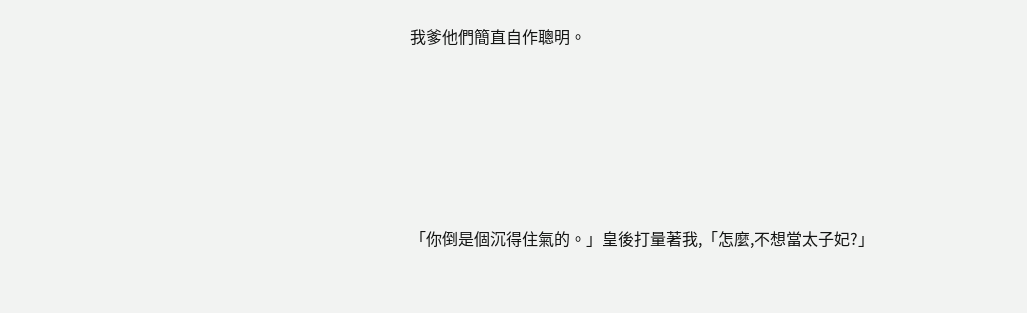我爹他們簡直自作聰明。





「你倒是個沉得住氣的。」皇後打量著我,「怎麼,不想當太子妃?」